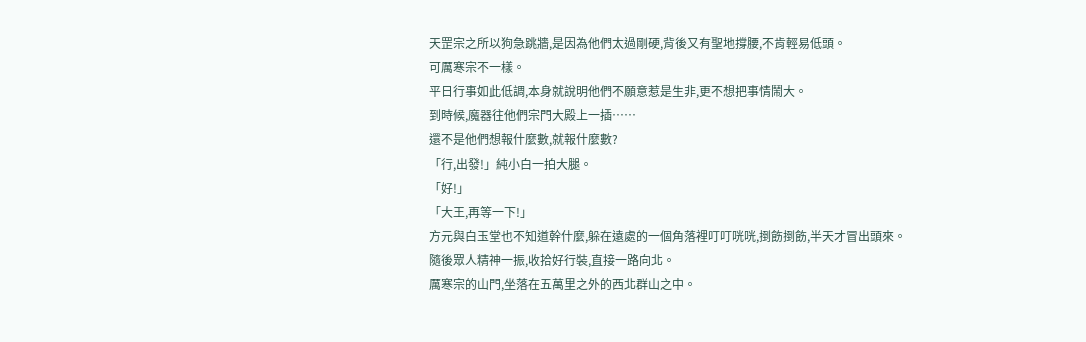天罡宗之所以狗急跳牆,是因為他們太過剛硬,背後又有聖地撐腰,不肯輕易低頭。
可厲寒宗不一樣。
平日行事如此低調,本身就說明他們不願意惹是生非,更不想把事情鬧大。
到時候,魔器往他們宗門大殿上一插……
還不是他們想報什麼數,就報什麼數?
「行,出發!」純小白一拍大腿。
「好!」
「大王,再等一下!」
方元與白玉堂也不知道幹什麼,躲在遠處的一個角落裡叮叮咣咣,捯飭捯飭,半天才冒出頭來。
隨後眾人精神一振,收拾好行裝,直接一路向北。
厲寒宗的山門,坐落在五萬里之外的西北群山之中。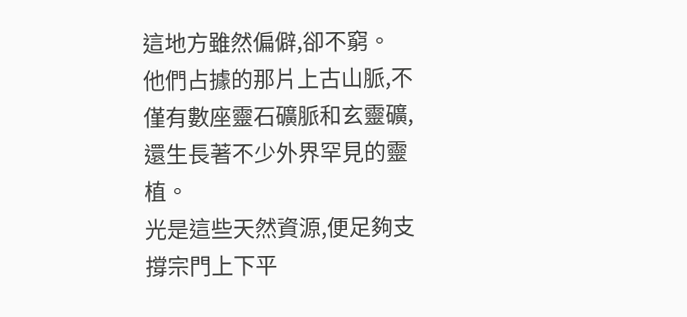這地方雖然偏僻,卻不窮。
他們占據的那片上古山脈,不僅有數座靈石礦脈和玄靈礦,還生長著不少外界罕見的靈植。
光是這些天然資源,便足夠支撐宗門上下平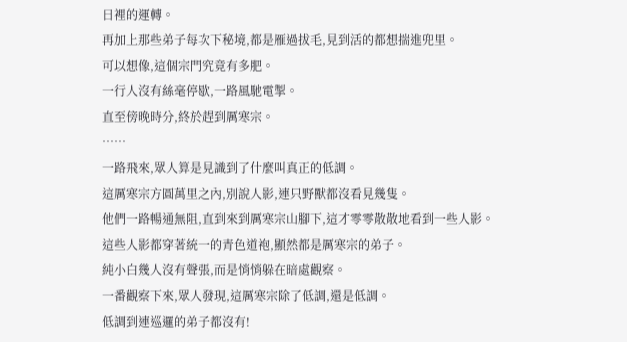日裡的運轉。
再加上那些弟子每次下秘境,都是雁過拔毛,見到活的都想揣進兜里。
可以想像,這個宗門究竟有多肥。
一行人沒有絲毫停歇,一路風馳電掣。
直至傍晚時分,終於趕到厲寒宗。
……
一路飛來,眾人算是見識到了什麼叫真正的低調。
這厲寒宗方圓萬里之內,別說人影,連只野獸都沒看見幾隻。
他們一路暢通無阻,直到來到厲寒宗山腳下,這才零零散散地看到一些人影。
這些人影都穿著統一的青色道袍,顯然都是厲寒宗的弟子。
純小白幾人沒有聲張,而是悄悄躲在暗處觀察。
一番觀察下來,眾人發現,這厲寒宗除了低調,還是低調。
低調到連巡邏的弟子都沒有!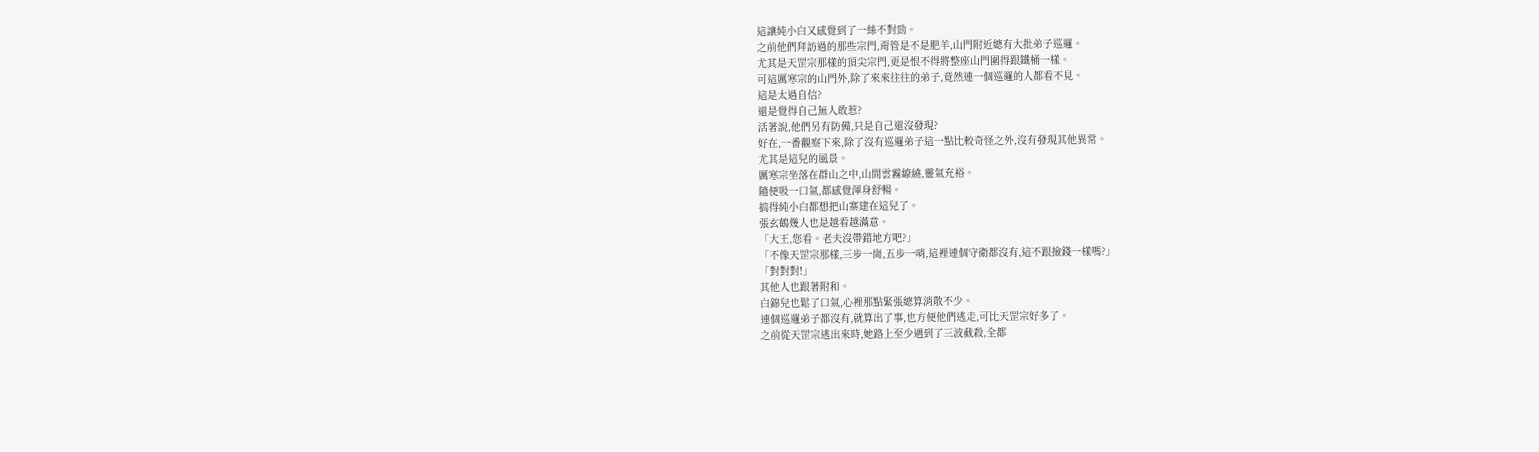這讓純小白又感覺到了一絲不對勁。
之前他們拜訪過的那些宗門,甭管是不是肥羊,山門附近總有大批弟子巡邏。
尤其是天罡宗那樣的頂尖宗門,更是恨不得將整座山門圍得跟鐵桶一樣。
可這厲寒宗的山門外,除了來來往往的弟子,竟然連一個巡邏的人都看不見。
這是太過自信?
還是覺得自己無人敢惹?
活著說,他們另有防備,只是自己還沒發現?
好在,一番觀察下來,除了沒有巡邏弟子這一點比較奇怪之外,沒有發現其他異常。
尤其是這兒的風景。
厲寒宗坐落在群山之中,山間雲霧繚繞,靈氣充裕。
隨便吸一口氣,都感覺渾身舒暢。
搞得純小白都想把山寨建在這兒了。
張玄鶴幾人也是越看越滿意。
「大王,您看。老夫沒帶錯地方吧?」
「不像天罡宗那樣,三步一崗,五步一哨,這裡連個守衛都沒有,這不跟撿錢一樣嗎?」
「對對對!」
其他人也跟著附和。
白錦兒也鬆了口氣,心裡那點緊張總算消散不少。
連個巡邏弟子都沒有,就算出了事,也方便他們逃走,可比天罡宗好多了。
之前從天罡宗逃出來時,她路上至少遇到了三波截殺,全都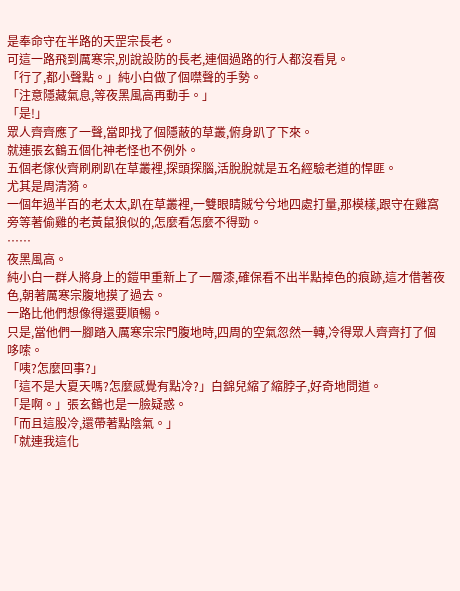是奉命守在半路的天罡宗長老。
可這一路飛到厲寒宗,別說設防的長老,連個過路的行人都沒看見。
「行了,都小聲點。」純小白做了個噤聲的手勢。
「注意隱藏氣息,等夜黑風高再動手。」
「是!」
眾人齊齊應了一聲,當即找了個隱蔽的草叢,俯身趴了下來。
就連張玄鶴五個化神老怪也不例外。
五個老傢伙齊刷刷趴在草叢裡,探頭探腦,活脫脫就是五名經驗老道的悍匪。
尤其是周清漪。
一個年過半百的老太太,趴在草叢裡,一雙眼睛賊兮兮地四處打量,那模樣,跟守在雞窩旁等著偷雞的老黃鼠狼似的,怎麼看怎麼不得勁。
……
夜黑風高。
純小白一群人將身上的鎧甲重新上了一層漆,確保看不出半點掉色的痕跡,這才借著夜色,朝著厲寒宗腹地摸了過去。
一路比他們想像得還要順暢。
只是,當他們一腳踏入厲寒宗宗門腹地時,四周的空氣忽然一轉,冷得眾人齊齊打了個哆嗦。
「咦?怎麼回事?」
「這不是大夏天嗎?怎麼感覺有點冷?」白錦兒縮了縮脖子,好奇地問道。
「是啊。」張玄鶴也是一臉疑惑。
「而且這股冷,還帶著點陰氣。」
「就連我這化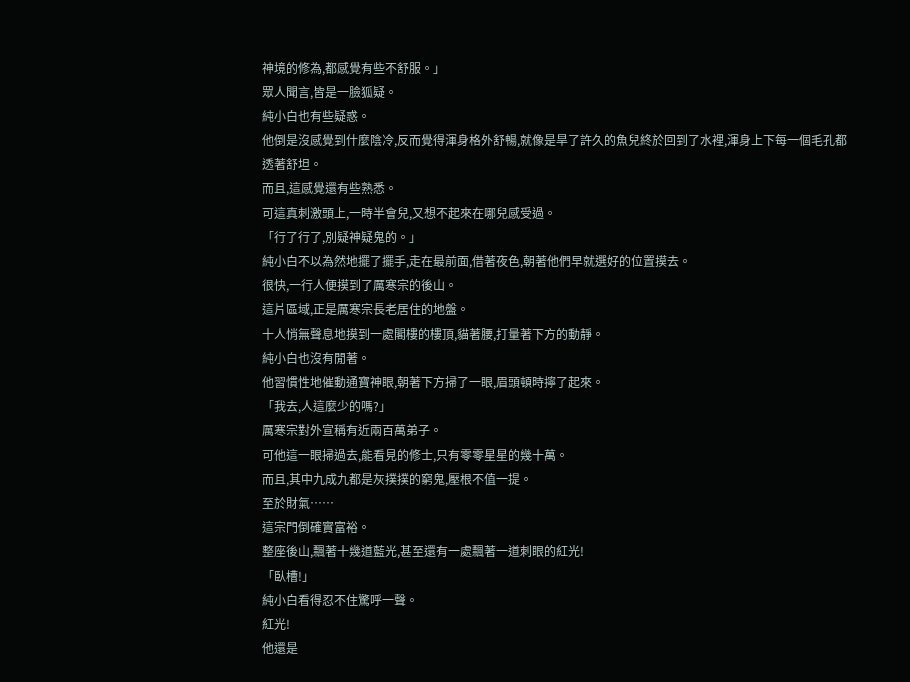神境的修為,都感覺有些不舒服。」
眾人聞言,皆是一臉狐疑。
純小白也有些疑惑。
他倒是沒感覺到什麼陰冷,反而覺得渾身格外舒暢,就像是旱了許久的魚兒終於回到了水裡,渾身上下每一個毛孔都透著舒坦。
而且,這感覺還有些熟悉。
可這真刺激頭上,一時半會兒,又想不起來在哪兒感受過。
「行了行了,別疑神疑鬼的。」
純小白不以為然地擺了擺手,走在最前面,借著夜色,朝著他們早就選好的位置摸去。
很快,一行人便摸到了厲寒宗的後山。
這片區域,正是厲寒宗長老居住的地盤。
十人悄無聲息地摸到一處閣樓的樓頂,貓著腰,打量著下方的動靜。
純小白也沒有閒著。
他習慣性地催動通寶神眼,朝著下方掃了一眼,眉頭頓時擰了起來。
「我去,人這麼少的嗎?」
厲寒宗對外宣稱有近兩百萬弟子。
可他這一眼掃過去,能看見的修士,只有零零星星的幾十萬。
而且,其中九成九都是灰撲撲的窮鬼,壓根不值一提。
至於財氣……
這宗門倒確實富裕。
整座後山,飄著十幾道藍光,甚至還有一處飄著一道刺眼的紅光!
「臥槽!」
純小白看得忍不住驚呼一聲。
紅光!
他還是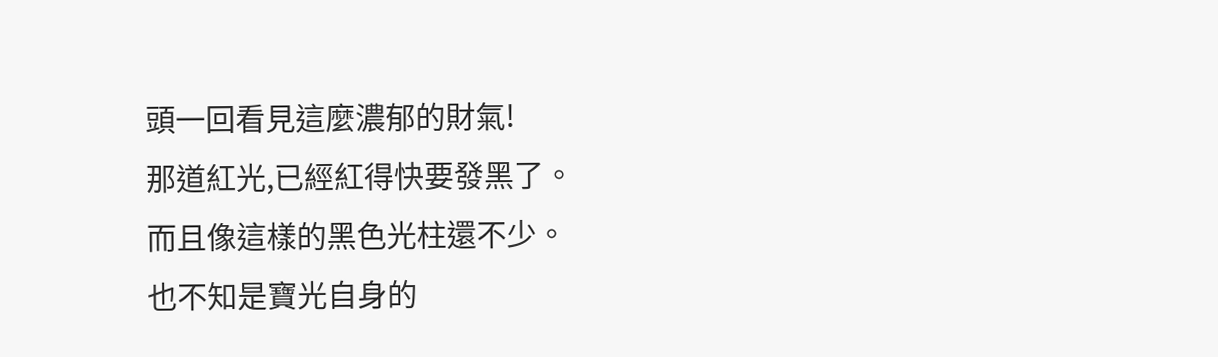頭一回看見這麼濃郁的財氣!
那道紅光,已經紅得快要發黑了。
而且像這樣的黑色光柱還不少。
也不知是寶光自身的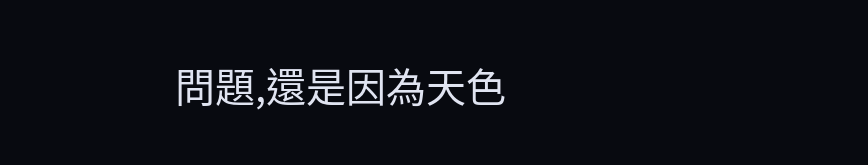問題,還是因為天色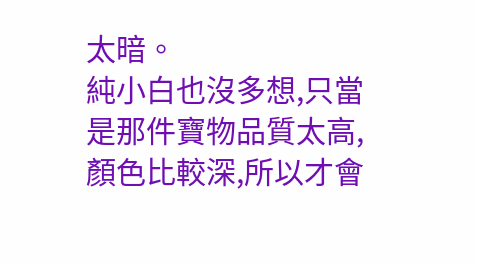太暗。
純小白也沒多想,只當是那件寶物品質太高,顏色比較深,所以才會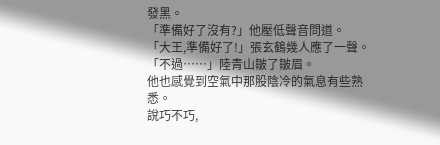發黑。
「準備好了沒有?」他壓低聲音問道。
「大王,準備好了!」張玄鶴幾人應了一聲。
「不過……」陸青山皺了皺眉。
他也感覺到空氣中那股陰冷的氣息有些熟悉。
說巧不巧,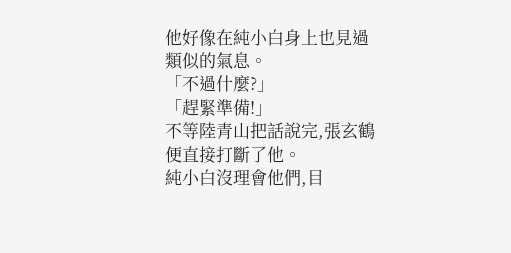他好像在純小白身上也見過類似的氣息。
「不過什麼?」
「趕緊準備!」
不等陸青山把話說完,張玄鶴便直接打斷了他。
純小白沒理會他們,目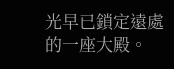光早已鎖定遠處的一座大殿。